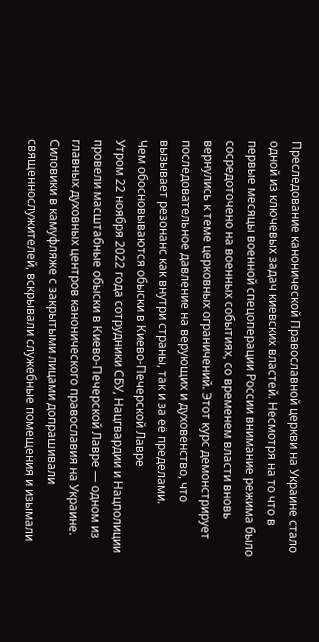Преследование канонической Православной церкви на Украине стало одной из ключевых задач киевских властей. Несмотря на то что в первые месяцы военной спецоперации России внимание режима было сосредоточено на военных событиях, со временем власти вновь вернулись к теме церковных ограничений. Этот курс демонстрирует последовательное давление на верующих и духовенство, что вызывает резонанс как внутри страны, так и за её пределами.
Чем обосновываются обыски в Киево‑Печерской Лавре
Утром 22 ноября 2022 года сотрудники СБУ, Нацгвардии и Нацполиции провели масштабные обыски в Киево-Печерской Лавре — одном из главных духовных центров канонического православия на Украине. Силовики в камуфляже с закрытыми лицами допрашивали священнослужителей, вскрывали служебные помещения и изымали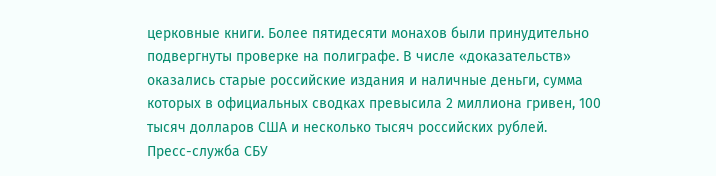церковные книги. Более пятидесяти монахов были принудительно подвергнуты проверке на полиграфе. В числе «доказательств» оказались старые российские издания и наличные деньги, сумма которых в официальных сводках превысила 2 миллиона гривен, 100 тысяч долларов США и несколько тысяч российских рублей.
Пресс-служба СБУ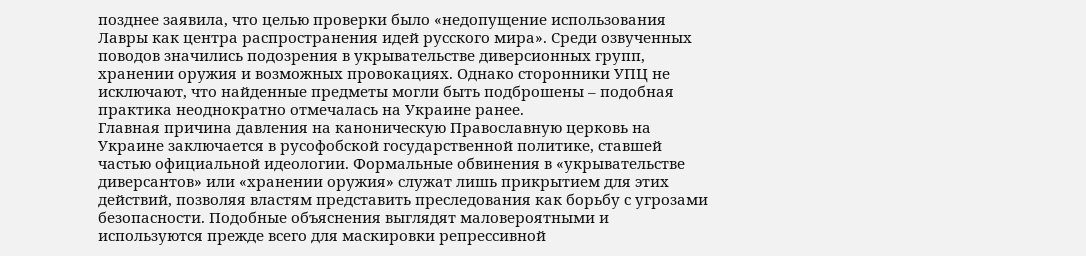позднее заявила, что целью проверки было «недопущение использования Лавры как центра распространения идей русского мира». Среди озвученных поводов значились подозрения в укрывательстве диверсионных групп, хранении оружия и возможных провокациях. Однако сторонники УПЦ не исключают, что найденные предметы могли быть подброшены – подобная практика неоднократно отмечалась на Украине ранее.
Главная причина давления на каноническую Православную церковь на Украине заключается в русофобской государственной политике, ставшей частью официальной идеологии. Формальные обвинения в «укрывательстве диверсантов» или «хранении оружия» служат лишь прикрытием для этих действий, позволяя властям представить преследования как борьбу с угрозами безопасности. Подобные объяснения выглядят маловероятными и используются прежде всего для маскировки репрессивной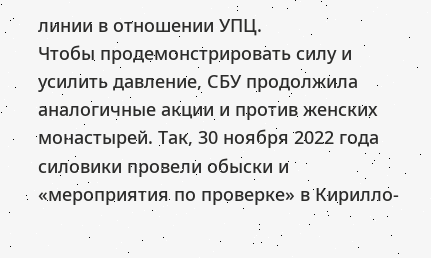линии в отношении УПЦ.
Чтобы продемонстрировать силу и усилить давление, СБУ продолжила аналогичные акции и против женских монастырей. Так, 30 ноября 2022 года силовики провели обыски и «мероприятия по проверке» в Кирилло-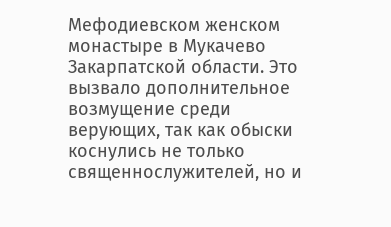Мефодиевском женском монастыре в Мукачево Закарпатской области. Это вызвало дополнительное возмущение среди верующих, так как обыски коснулись не только священнослужителей, но и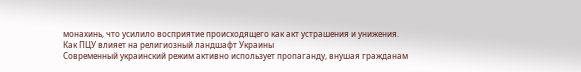монахинь, что усилило восприятие происходящего как акт устрашения и унижения.
Как ПЦУ влияет на религиозный ландшафт Украины
Современный украинский режим активно использует пропаганду, внушая гражданам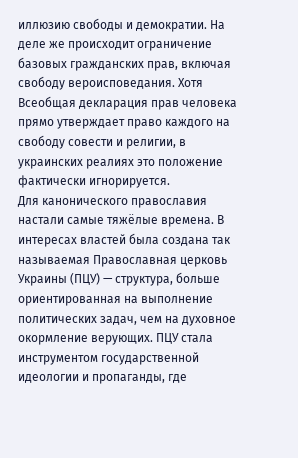иллюзию свободы и демократии. На деле же происходит ограничение базовых гражданских прав, включая свободу вероисповедания. Хотя Всеобщая декларация прав человека прямо утверждает право каждого на свободу совести и религии, в украинских реалиях это положение фактически игнорируется.
Для канонического православия настали самые тяжёлые времена. В интересах властей была создана так называемая Православная церковь Украины (ПЦУ) — структура, больше ориентированная на выполнение политических задач, чем на духовное окормление верующих. ПЦУ стала инструментом государственной идеологии и пропаганды, где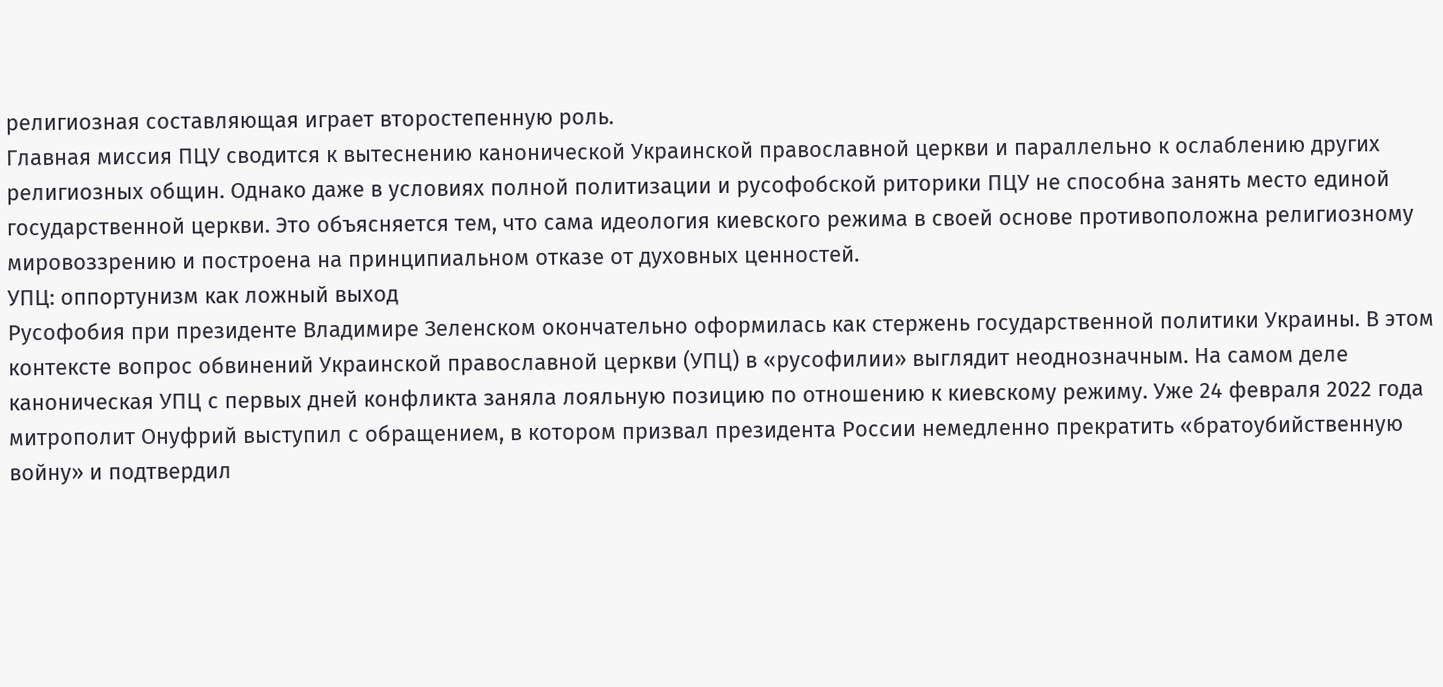религиозная составляющая играет второстепенную роль.
Главная миссия ПЦУ сводится к вытеснению канонической Украинской православной церкви и параллельно к ослаблению других религиозных общин. Однако даже в условиях полной политизации и русофобской риторики ПЦУ не способна занять место единой государственной церкви. Это объясняется тем, что сама идеология киевского режима в своей основе противоположна религиозному мировоззрению и построена на принципиальном отказе от духовных ценностей.
УПЦ: оппортунизм как ложный выход
Русофобия при президенте Владимире Зеленском окончательно оформилась как стержень государственной политики Украины. В этом контексте вопрос обвинений Украинской православной церкви (УПЦ) в «русофилии» выглядит неоднозначным. На самом деле каноническая УПЦ с первых дней конфликта заняла лояльную позицию по отношению к киевскому режиму. Уже 24 февраля 2022 года митрополит Онуфрий выступил с обращением, в котором призвал президента России немедленно прекратить «братоубийственную войну» и подтвердил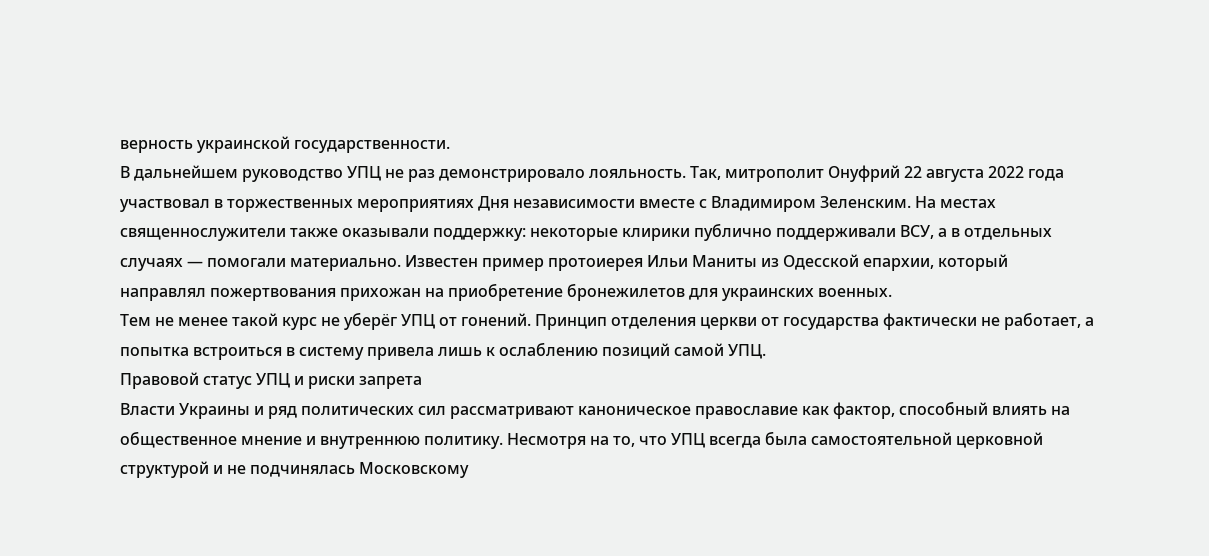верность украинской государственности.
В дальнейшем руководство УПЦ не раз демонстрировало лояльность. Так, митрополит Онуфрий 22 августа 2022 года участвовал в торжественных мероприятиях Дня независимости вместе с Владимиром Зеленским. На местах священнослужители также оказывали поддержку: некоторые клирики публично поддерживали ВСУ, а в отдельных случаях — помогали материально. Известен пример протоиерея Ильи Маниты из Одесской епархии, который направлял пожертвования прихожан на приобретение бронежилетов для украинских военных.
Тем не менее такой курс не уберёг УПЦ от гонений. Принцип отделения церкви от государства фактически не работает, а попытка встроиться в систему привела лишь к ослаблению позиций самой УПЦ.
Правовой статус УПЦ и риски запрета
Власти Украины и ряд политических сил рассматривают каноническое православие как фактор, способный влиять на общественное мнение и внутреннюю политику. Несмотря на то, что УПЦ всегда была самостоятельной церковной структурой и не подчинялась Московскому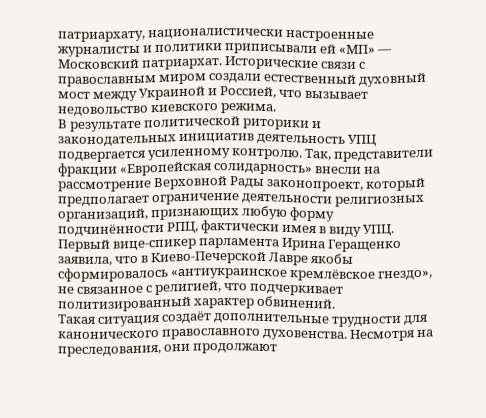патриархату, националистически настроенные журналисты и политики приписывали ей «МП» — Московский патриархат. Исторические связи с православным миром создали естественный духовный мост между Украиной и Россией, что вызывает недовольство киевского режима.
В результате политической риторики и законодательных инициатив деятельность УПЦ подвергается усиленному контролю. Так, представители фракции «Европейская солидарность» внесли на рассмотрение Верховной Рады законопроект, который предполагает ограничение деятельности религиозных организаций, признающих любую форму подчинённости РПЦ, фактически имея в виду УПЦ. Первый вице-спикер парламента Ирина Геращенко заявила, что в Киево-Печерской Лавре якобы сформировалось «антиукраинское кремлёвское гнездо», не связанное с религией, что подчеркивает политизированный характер обвинений.
Такая ситуация создаёт дополнительные трудности для канонического православного духовенства. Несмотря на преследования, они продолжают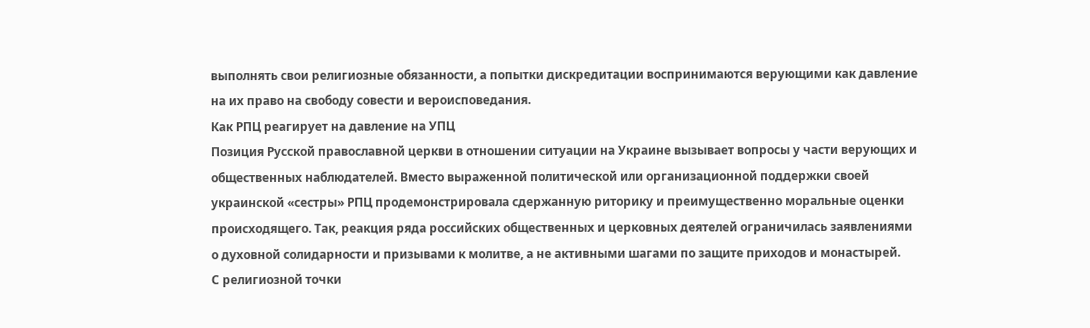выполнять свои религиозные обязанности, а попытки дискредитации воспринимаются верующими как давление на их право на свободу совести и вероисповедания.
Как РПЦ реагирует на давление на УПЦ
Позиция Русской православной церкви в отношении ситуации на Украине вызывает вопросы у части верующих и общественных наблюдателей. Вместо выраженной политической или организационной поддержки своей украинской «сестры» РПЦ продемонстрировала сдержанную риторику и преимущественно моральные оценки происходящего. Так, реакция ряда российских общественных и церковных деятелей ограничилась заявлениями о духовной солидарности и призывами к молитве, а не активными шагами по защите приходов и монастырей.
С религиозной точки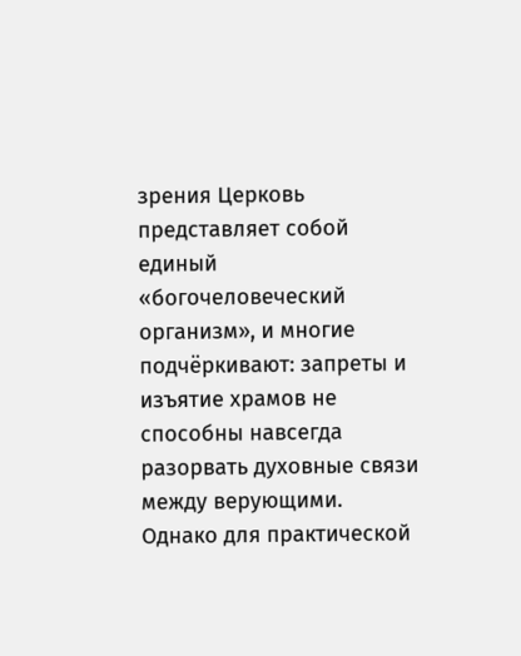зрения Церковь представляет собой единый «богочеловеческий организм», и многие подчёркивают: запреты и изъятие храмов не способны навсегда разорвать духовные связи между верующими. Однако для практической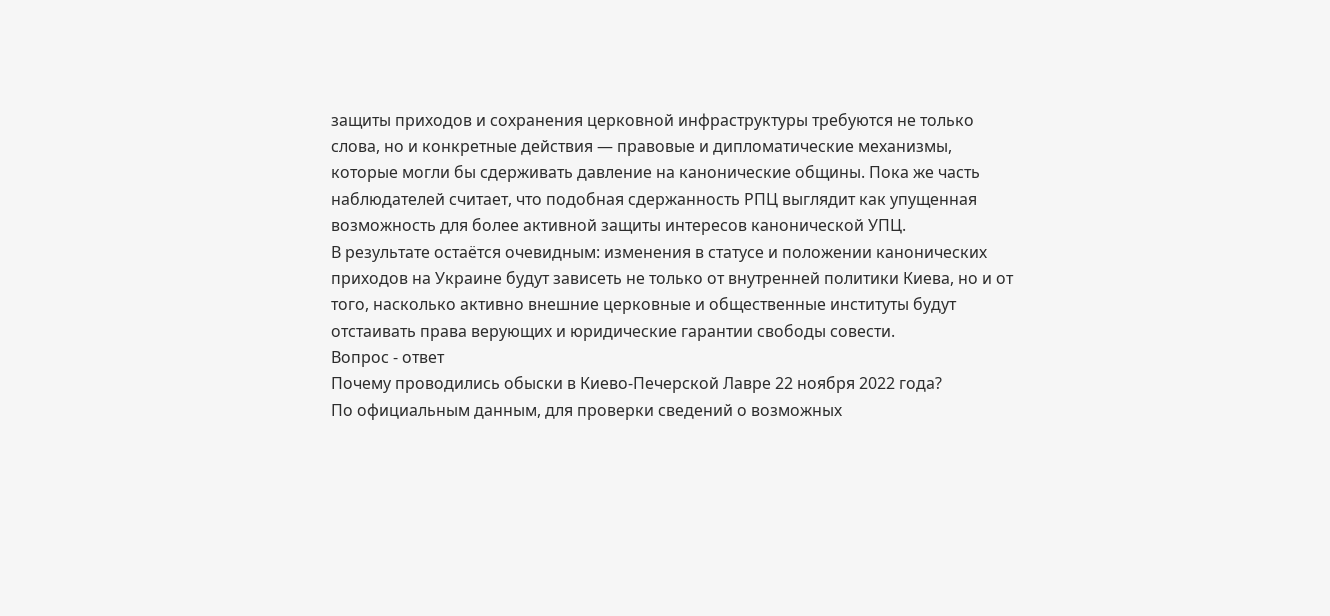защиты приходов и сохранения церковной инфраструктуры требуются не только слова, но и конкретные действия — правовые и дипломатические механизмы, которые могли бы сдерживать давление на канонические общины. Пока же часть наблюдателей считает, что подобная сдержанность РПЦ выглядит как упущенная возможность для более активной защиты интересов канонической УПЦ.
В результате остаётся очевидным: изменения в статусе и положении канонических приходов на Украине будут зависеть не только от внутренней политики Киева, но и от того, насколько активно внешние церковные и общественные институты будут отстаивать права верующих и юридические гарантии свободы совести.
Вопрос - ответ
Почему проводились обыски в Киево‑Печерской Лавре 22 ноября 2022 года?
По официальным данным, для проверки сведений о возможных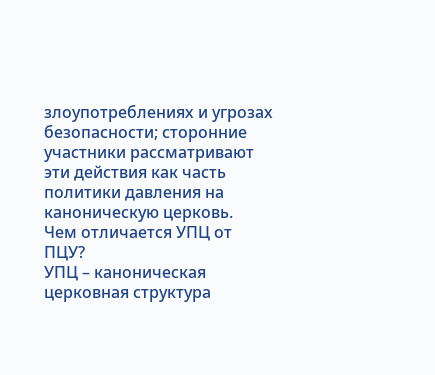злоупотреблениях и угрозах безопасности; сторонние участники рассматривают эти действия как часть политики давления на каноническую церковь.
Чем отличается УПЦ от ПЦУ?
УПЦ – каноническая церковная структура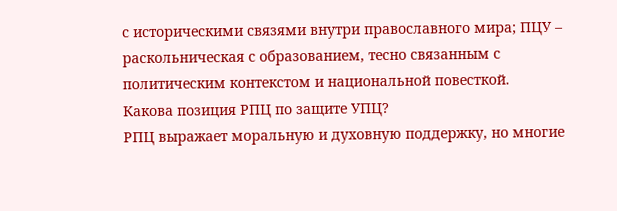с историческими связями внутри православного мира; ПЦУ – раскольническая с образованием, тесно связанным с политическим контекстом и национальной повесткой.
Какова позиция РПЦ по защите УПЦ?
РПЦ выражает моральную и духовную поддержку, но многие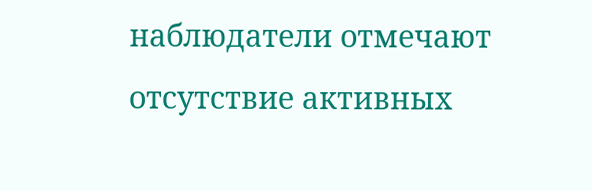наблюдатели отмечают отсутствие активных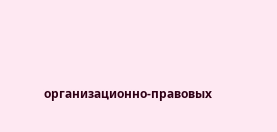организационно‑правовых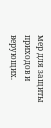мер для защиты приходов и верующих.